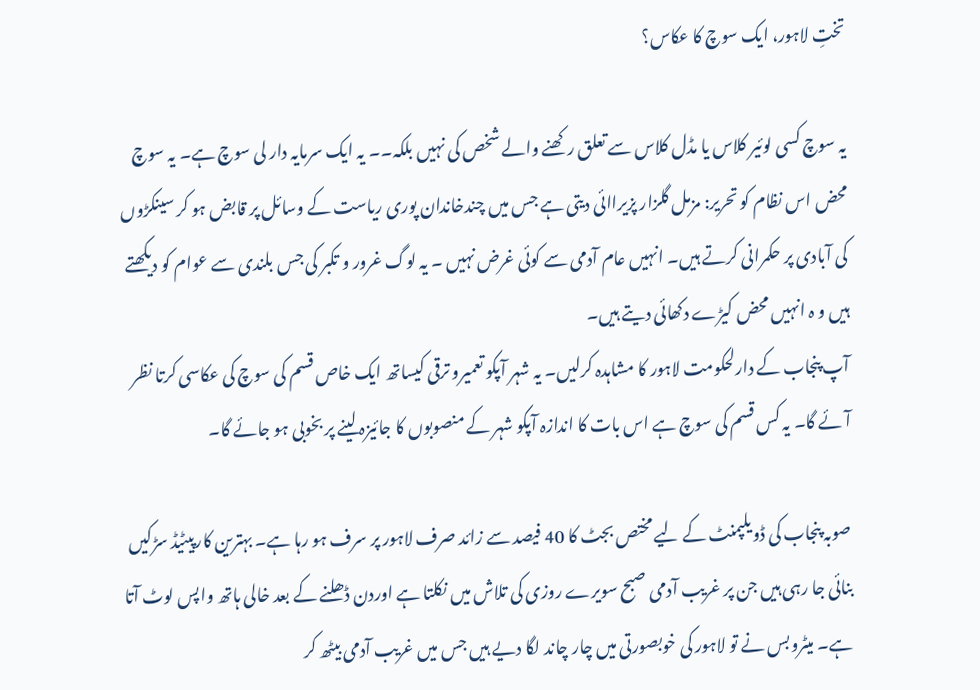تختِ لاہور، ایک سوچ کا عکاس؟

یہ سوچ کسی لوئیر کلاس یا مڈل کلاس سے تعلق رکھنے والے شخص کی نہیں بلکہ۔۔ یہ ایک سرمایہ دار لی سوچ ہے۔ یہ سوچ محض اس نظام کو تحریر: مزمل گلزار پزیراائی دیتی ہے جس میں چندخاندان پوری ریاست کے وسائل پر قابض ہو کر سینکڑوں کی آبادی پر حکمرانی کرتے ہیں۔ انہیں عام آدمی سے کوئی غرض نہیں ۔ یہ لوگ غرور و تکبر کی جس بلندی سے عوام کو دیکھتے ہیں و ہ انہیں محض کیڑے دکھائی دیتے ہیں۔
آپ پنجاب کے دارلحکومت لاہور کا مشاہدہ کرلیں۔ یہ شہر آپکو تعمیرو ترقی کیساتھ ایک خاص قسم کی سوچ کی عکاسی کرتا نظر آئے گا۔ یہ کس قسم کی سوچ ہے اس بات کا اندازہ آپکو شہر کے منصوبوں کا جائیزہ لینے پر بخوبی ہو جائے گا۔

صوبہ پنجاب کی ڈویلپمنٹ کے لیے مختص بجٹ کا 40 فیصد سے زائد صرف لاہور پر سرف ہو رہا ہے۔ بہترین کارپیٹیڈ سڑکیں بنائی جا رہی ہیں جن پر غریب آدمی صبح سویرے روزی کی تلاش میں نکلتا ہے اوردن ڈھلنے کے بعد خالی ہاتھ واپس لوٹ آتا ہے۔ میٹروبس نے تو لاہور کی خوبصورتی میں چار چاند لگا دیے ہیں جس میں غریب آدمی بیٹھ کر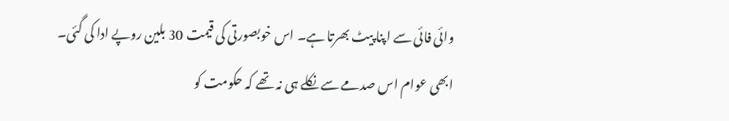وائی فائی سے اپنا پیٹ بھرتا ہے۔ اس خوبصورتی کی قیمت 30 بلین روپے ادا کی گئی۔ ابھی عوام اس صدمے سے نکلے ہی نہ تھے کہ حکومت کو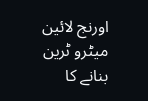اورنج لائین میٹرو ٹرین بنانے کا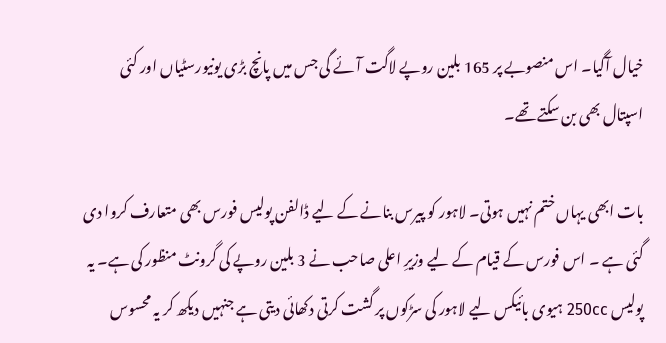خیال آگیا۔ اس منصوبے پر 165 بلین روپے لاگت آئے گی جس میں پانچ بڑی یونیورسٹیاں اور کئی اسپتال بھی بن سکتے تھے۔

بات ابھی یہاں ختم نہیں ہوتی۔ لاہور کو پیرس بنانے کے لیے ڈالفن پولیس فورس بھی متعارف کروا دی گئی ہے ۔ اس فورس کے قیام کے لیے وزیرِ اعلی صاحب نے 3 بلین روپے کی گرونٹ منظور کی ہے۔ یہ پولیس 250cc ہیوی بائیکس لیے لاہور کی سڑکوں پر گشت کرتی دکھائی دیتی ہے جنہیں دیکھ کر یہ محسوس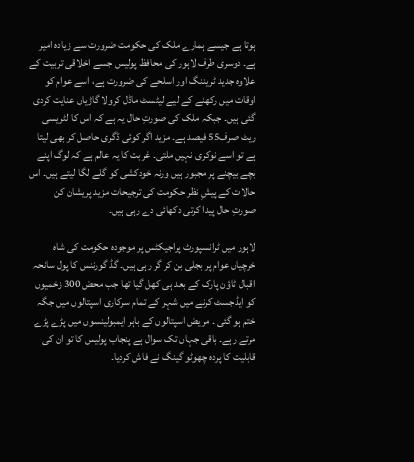ہوتا ہے جیسے ہمارے ملک کی حکومت ضرورت سے زیادہ امیر ہے۔ دوسری طرف لاہور کی محافظ پولیس جسے اخلاقی تربیت کے علاوہ جدید ٹریننگ اور اسلحے کی ضرورت ہے، اسے عوام کو اوقات میں رکھنے کے لیے لیٹسٹ ماڈل کرولا گاڑیاں عنایت کردی گئی ہیں۔ جبکہ ملک کی صورتِ حال یہ ہے کہ اس کا لٹریسی ریٹ صرف55 فیصد ہے۔ مزید اگر کوئی ڈگری حاصل کر بھی لیتا ہے تو اسے نوکری نہیں ملتی۔ غربت کا یہ عالم ہے کہ لوگ اپنے بچے بیچنے پر مجبور ہیں ورنہ خودکشی کو گلے لگا لیتے ہیں۔ اس حالات کے پیشِ نظر حکومت کی ترجیحات مزید پریشان کن صورتِ حال پیدا کرتی دکھائی دے رہی ہیں۔

لاہور میں ٹرانسپورٹ پراجیکٹس پر موجودہ حکومت کی شاہ خرچیاں عوام پر بجلی بن کر گر رہی ہیں۔ گڈ گورننس کا پول سانحہ اقبال ٹاؤن پارک کے بعد ہی کھل گیا تھا جب محض 300 زخمیوں کو ایڈجسٹ کرنے میں شہر کے تمام سرکاری اسپتالوں میں جگہ ختم ہو گئی ۔ مریض اسپتالوں کے باہر ایمبولینسوں میں پڑے پڑے مرتے رہے۔ باقی جہاں تک سوال ہے پنجاب پولیس کا تو ان کی قابلیت کا پردہ چھوٹو گینگ نے فاش کردیا۔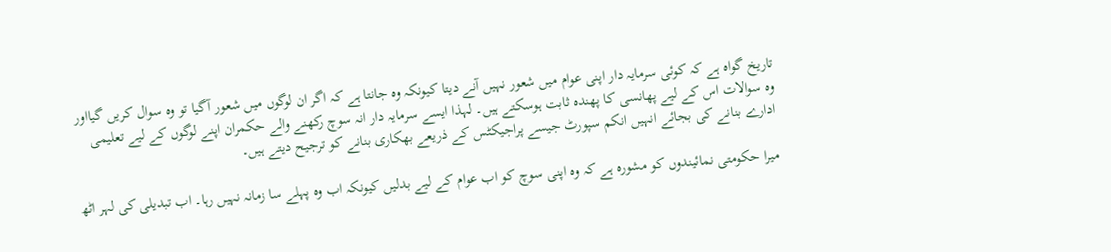تاریخ گواہ ہے کہ کوئی سرمایہ دار اپنی عوام میں شعور نہیں آنے دیتا کیونکہ وہ جانتا ہے کہ اگر ان لوگوں میں شعور آگیا تو وہ سوال کریں گیااور وہ سوالات اس کے لیے پھانسی کا پھندہ ثابت ہوسکتے ہیں۔ لہذا ایسے سرمایہ دار انہ سوچ رکھنے والے حکمران اپنے لوگوں کے لیے تعلیمی ادارے بنانے کی بجائے انہیں انکم سپورٹ جیسے پراجیکٹس کے ذریعے بھکاری بنانے کو ترجیح دیتے ہیں۔

میرا حکومتی نمائیندوں کو مشورہ ہے کہ وہ اپنی سوچ کو اب عوام کے لیے بدلیں کیونکہ اب وہ پہلے سا زمانہ نہیں رہا۔ اب تبدیلی کی لہر اٹھ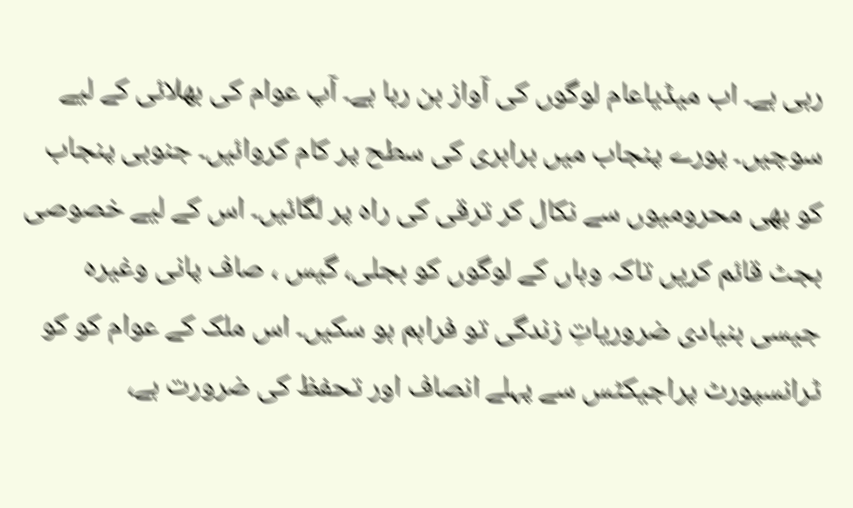رہی ہے۔ اب میڈیاعام لوگوں کی آواز بن رہا ہے۔ آپ عوام کی بھلائی کے لیے سوچیں۔ پورے پنجاب میں برابری کی سطح پر کام کروائیں۔ جنوبی پنجاب کو بھی محرومیوں سے نکال کر ترقی کی راہ پر لگائیں۔ اس کے لیے خصوصی بجٹ قائم کریں تاکہ وہاں کے لوگوں کو بجلی، گیس ، صاف پانی وغیرہ جیسی بنیادی ضروریاتِ زندگی تو فراہم ہو سکیں۔ اس ملک کے عوام کو کو ٹرانسپورٹ پراجیکٹس سے پہلے انصاف اور تحفظ کی ضرورت ہے،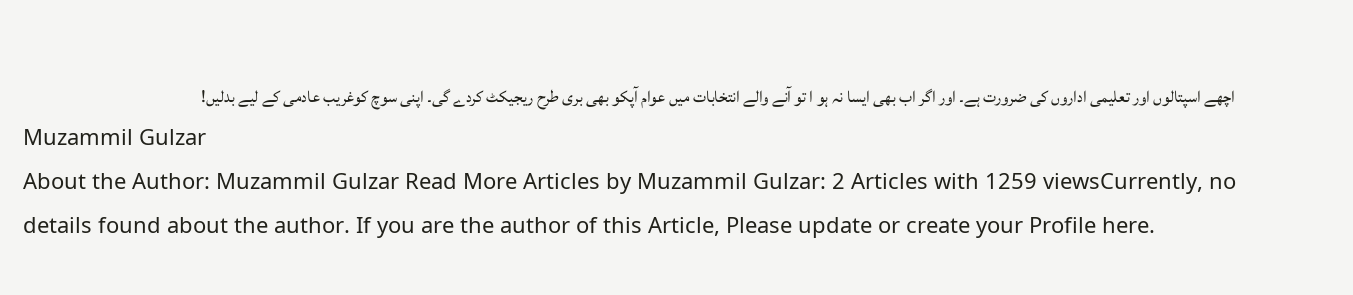اچھے اسپتالوں اور تعلیمی اداروں کی ضرورت ہے۔ اور اگر اب بھی ایسا نہ ہو ا تو آنے والے انتخابات میں عوام آپکو بھی بری طرح ریجیکٹ کردے گی۔ اپنی سوچ کوغریب عادمی کے لیے بدلیں!
Muzammil Gulzar
About the Author: Muzammil Gulzar Read More Articles by Muzammil Gulzar: 2 Articles with 1259 viewsCurrently, no details found about the author. If you are the author of this Article, Please update or create your Profile here.